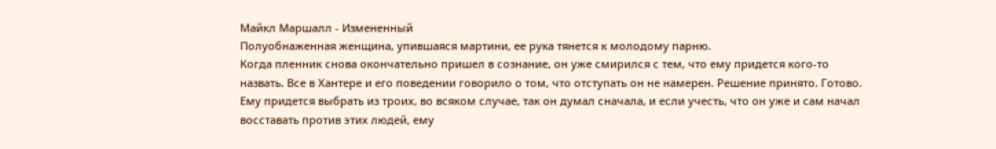Майкл Маршалл - Измененный
Полуобнаженная женщина, упившаяся мартини, ее рука тянется к молодому парню.
Когда пленник снова окончательно пришел в сознание, он уже смирился с тем, что ему придется кого-то назвать. Все в Хантере и его поведении говорило о том, что отступать он не намерен. Решение принято. Готово. Ему придется выбрать из троих, во всяком случае, так он думал сначала, и если учесть, что он уже и сам начал восставать против этих людей, ему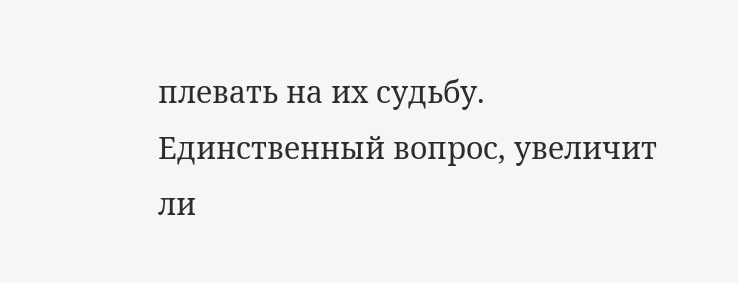плевать на их судьбу. Единственный вопрос, увеличит ли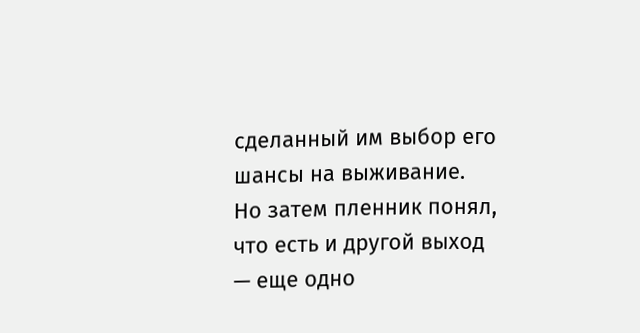сделанный им выбор его шансы на выживание.
Но затем пленник понял, что есть и другой выход — еще одно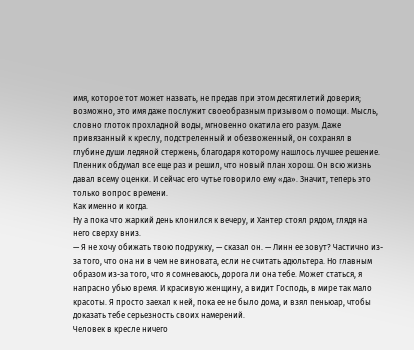имя, которое тот может назвать, не предав при этом десятилетий доверия; возможно, это имя даже послужит своеобразным призывом о помощи. Мысль, словно глоток прохладной воды, мгновенно окатила его разум. Даже привязанный к креслу, подстреленный и обезвоженный, он сохранял в глубине души ледяной стержень, благодаря которому нашлось лучшее решение.
Пленник обдумал все еще раз и решил, что новый план хорош. Он всю жизнь давал всему оценки. И сейчас его чутье говорило ему «да». Значит, теперь это только вопрос времени.
Как именно и когда.
Ну а пока что жаркий день клонился к вечеру, и Хантер стоял рядом, глядя на него сверху вниз.
— Я не хочу обижать твою подружку, — сказал он. — Линн ее зовут? Частично из-за того, что она ни в чем не виновата, если не считать адюльтера. Но главным образом из-за того, что я сомневаюсь, дорога ли она тебе. Может статься, я напрасно убью время. И красивую женщину, а видит Господь, в мире так мало красоты. Я просто заехал к ней, пока ее не было дома, и взял пеньюар, чтобы доказать тебе серьезность своих намерений.
Человек в кресле ничего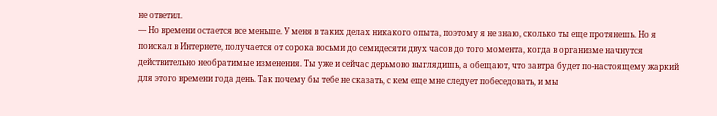не ответил.
— Но времени остается все меньше. У меня в таких делах никакого опыта, поэтому я не знаю, сколько ты еще протянешь. Но я поискал в Интернете, получается от сорока восьми до семидесяти двух часов до того момента, когда в организме начнутся действительно необратимые изменения. Ты уже и сейчас дерьмово выглядишь, а обещают, что завтра будет по-настоящему жаркий для этого времени года день. Так почему бы тебе не сказать, с кем еще мне следует побеседовать, и мы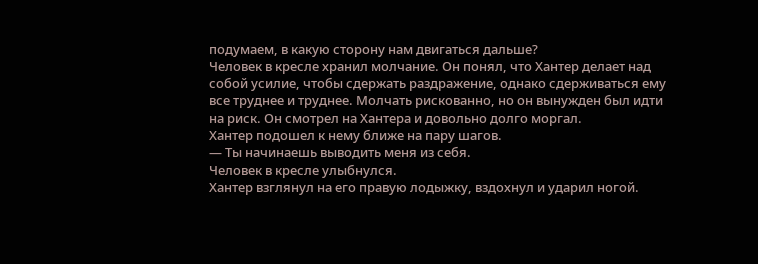подумаем, в какую сторону нам двигаться дальше?
Человек в кресле хранил молчание. Он понял, что Хантер делает над собой усилие, чтобы сдержать раздражение, однако сдерживаться ему все труднее и труднее. Молчать рискованно, но он вынужден был идти на риск. Он смотрел на Хантера и довольно долго моргал.
Хантер подошел к нему ближе на пару шагов.
— Ты начинаешь выводить меня из себя.
Человек в кресле улыбнулся.
Хантер взглянул на его правую лодыжку, вздохнул и ударил ногой.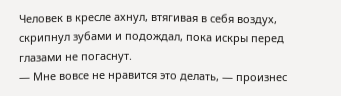Человек в кресле ахнул, втягивая в себя воздух, скрипнул зубами и подождал, пока искры перед глазами не погаснут.
— Мне вовсе не нравится это делать, — произнес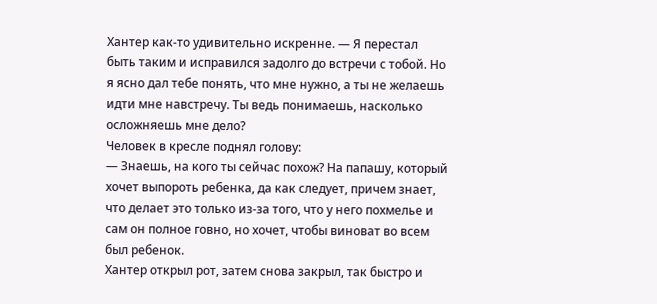Хантер как-то удивительно искренне. — Я перестал быть таким и исправился задолго до встречи с тобой. Но я ясно дал тебе понять, что мне нужно, а ты не желаешь идти мне навстречу. Ты ведь понимаешь, насколько осложняешь мне дело?
Человек в кресле поднял голову:
— Знаешь, на кого ты сейчас похож? На папашу, который хочет выпороть ребенка, да как следует, причем знает, что делает это только из-за того, что у него похмелье и сам он полное говно, но хочет, чтобы виноват во всем был ребенок.
Хантер открыл рот, затем снова закрыл, так быстро и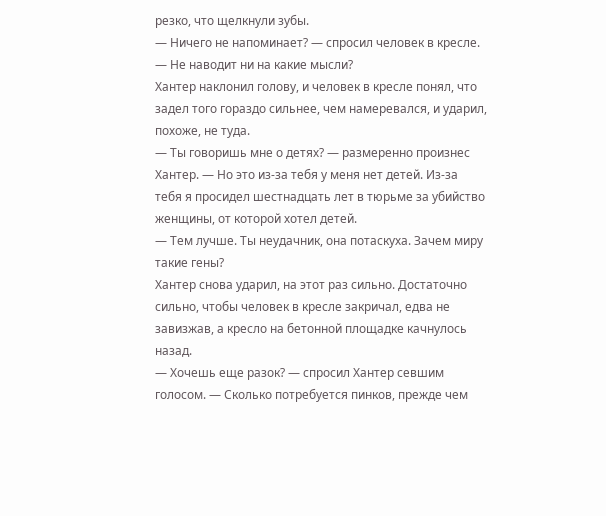резко, что щелкнули зубы.
— Ничего не напоминает? — спросил человек в кресле. — Не наводит ни на какие мысли?
Хантер наклонил голову, и человек в кресле понял, что задел того гораздо сильнее, чем намеревался, и ударил, похоже, не туда.
— Ты говоришь мне о детях? — размеренно произнес Хантер. — Но это из-за тебя у меня нет детей. Из-за тебя я просидел шестнадцать лет в тюрьме за убийство женщины, от которой хотел детей.
— Тем лучше. Ты неудачник, она потаскуха. Зачем миру такие гены?
Хантер снова ударил, на этот раз сильно. Достаточно сильно, чтобы человек в кресле закричал, едва не завизжав, а кресло на бетонной площадке качнулось назад.
— Хочешь еще разок? — спросил Хантер севшим голосом. — Сколько потребуется пинков, прежде чем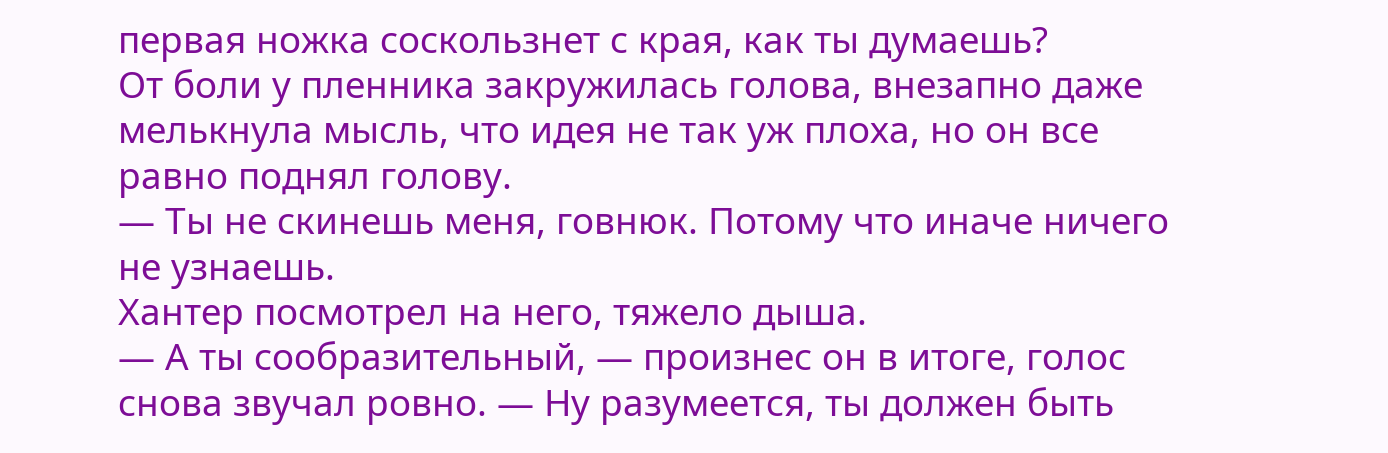первая ножка соскользнет с края, как ты думаешь?
От боли у пленника закружилась голова, внезапно даже мелькнула мысль, что идея не так уж плоха, но он все равно поднял голову.
— Ты не скинешь меня, говнюк. Потому что иначе ничего не узнаешь.
Хантер посмотрел на него, тяжело дыша.
— А ты сообразительный, — произнес он в итоге, голос снова звучал ровно. — Ну разумеется, ты должен быть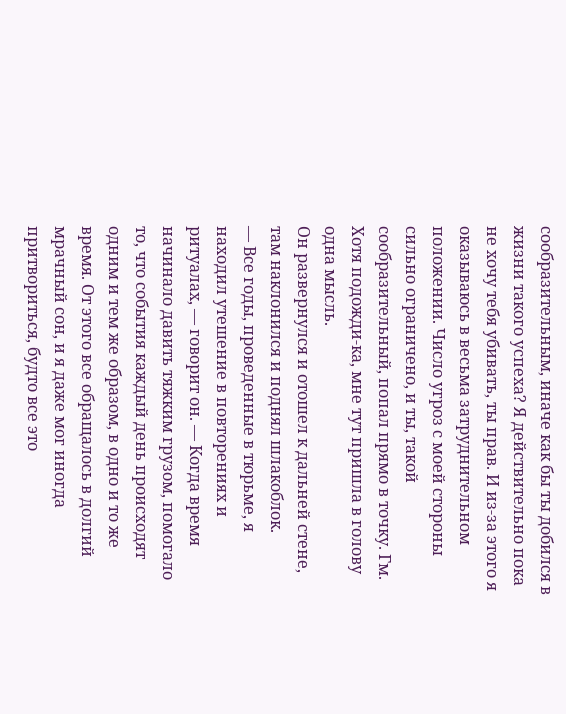сообразительным, иначе как бы ты добился в жизни такого успеха? Я действительно пока не хочу тебя убивать, ты прав. И из-за этого я оказываюсь в весьма затруднительном положении. Число угроз с моей стороны сильно ограничено, и ты, такой сообразительный, попал прямо в точку. Гм. Хотя подожди-ка, мне тут пришла в голову одна мысль.
Он развернулся и отошел к дальней стене, там наклонился и поднял шлакоблок.
— Все годы, проведенные в тюрьме, я находил утешение в повторениях и ритуалах, — говорит он. — Когда время начинало давить тяжким грузом, помогало то, что события каждый день происходят одним и тем же образом, в одно и то же время. От этого все обращалось в долгий мрачный сон, и я даже мог иногда притвориться, будто все это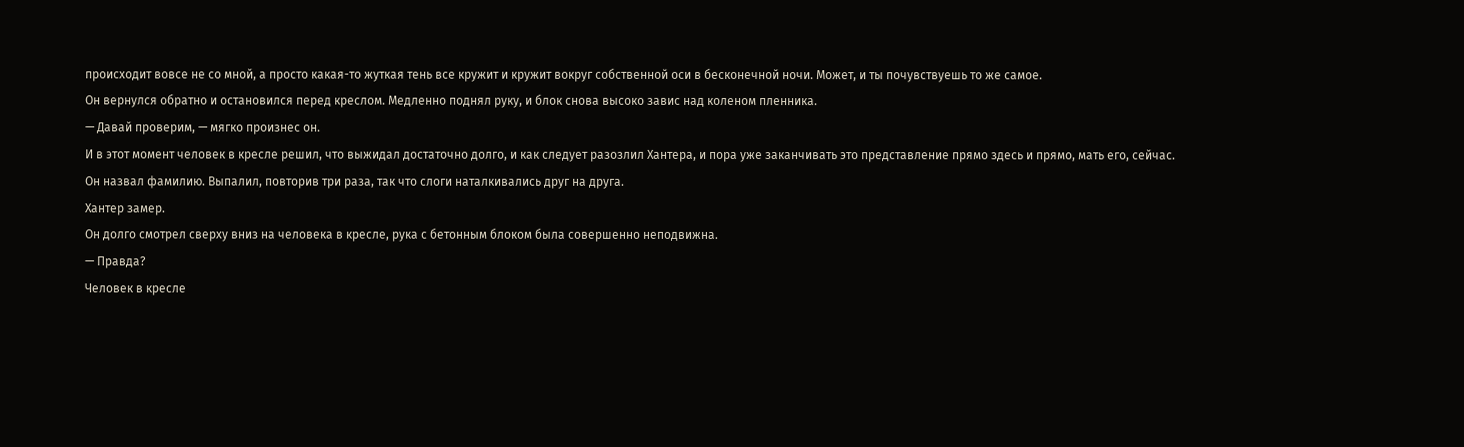происходит вовсе не со мной, а просто какая-то жуткая тень все кружит и кружит вокруг собственной оси в бесконечной ночи. Может, и ты почувствуешь то же самое.
Он вернулся обратно и остановился перед креслом. Медленно поднял руку, и блок снова высоко завис над коленом пленника.
— Давай проверим, — мягко произнес он.
И в этот момент человек в кресле решил, что выжидал достаточно долго, и как следует разозлил Хантера, и пора уже заканчивать это представление прямо здесь и прямо, мать его, сейчас.
Он назвал фамилию. Выпалил, повторив три раза, так что слоги наталкивались друг на друга.
Хантер замер.
Он долго смотрел сверху вниз на человека в кресле, рука с бетонным блоком была совершенно неподвижна.
— Правда?
Человек в кресле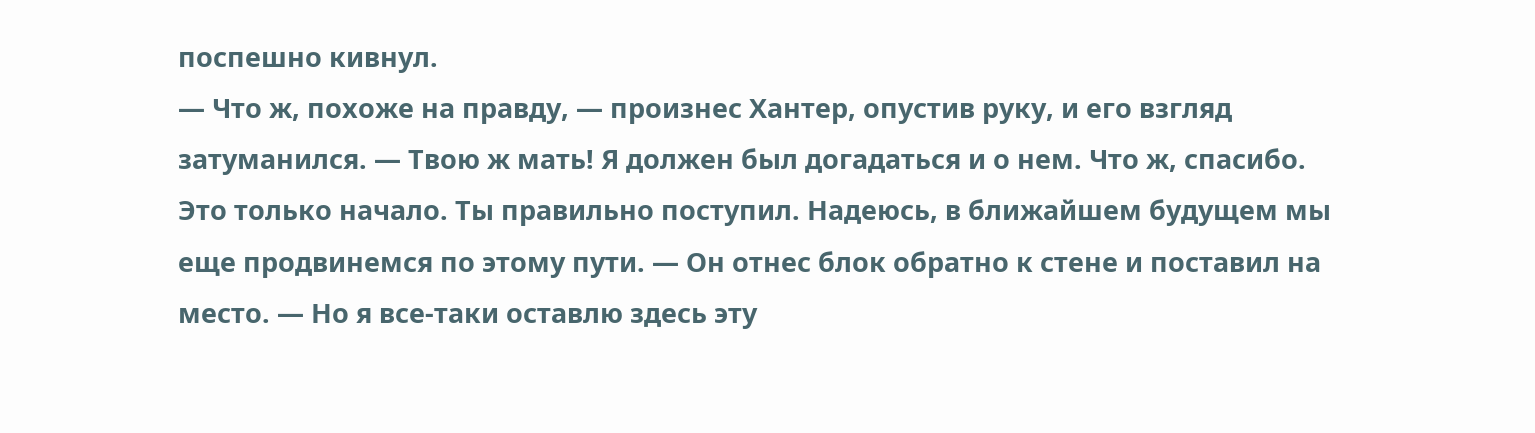поспешно кивнул.
— Что ж, похоже на правду, — произнес Хантер, опустив руку, и его взгляд затуманился. — Твою ж мать! Я должен был догадаться и о нем. Что ж, спасибо. Это только начало. Ты правильно поступил. Надеюсь, в ближайшем будущем мы еще продвинемся по этому пути. — Он отнес блок обратно к стене и поставил на место. — Но я все-таки оставлю здесь эту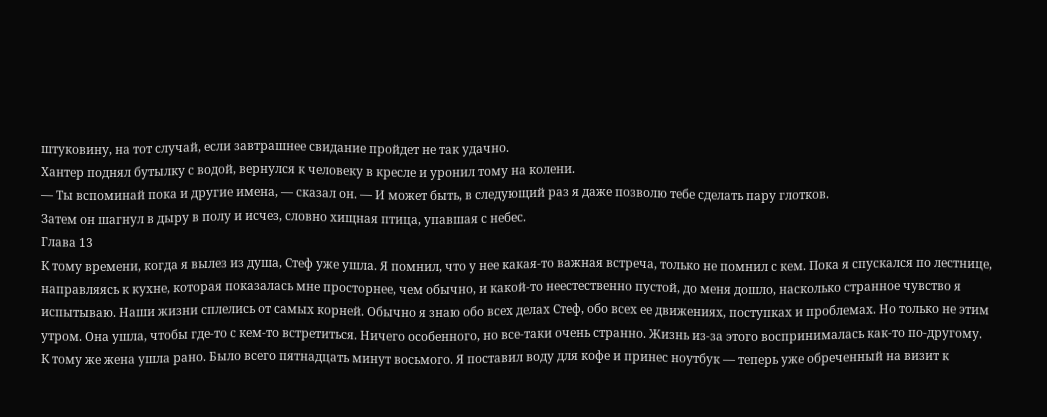штуковину, на тот случай, если завтрашнее свидание пройдет не так удачно.
Хантер поднял бутылку с водой, вернулся к человеку в кресле и уронил тому на колени.
— Ты вспоминай пока и другие имена, — сказал он. — И может быть, в следующий раз я даже позволю тебе сделать пару глотков.
Затем он шагнул в дыру в полу и исчез, словно хищная птица, упавшая с небес.
Глава 13
К тому времени, когда я вылез из душа, Стеф уже ушла. Я помнил, что у нее какая-то важная встреча, только не помнил с кем. Пока я спускался по лестнице, направляясь к кухне, которая показалась мне просторнее, чем обычно, и какой-то неестественно пустой, до меня дошло, насколько странное чувство я испытываю. Наши жизни сплелись от самых корней. Обычно я знаю обо всех делах Стеф, обо всех ее движениях, поступках и проблемах. Но только не этим утром. Она ушла, чтобы где-то с кем-то встретиться. Ничего особенного, но все-таки очень странно. Жизнь из-за этого воспринималась как-то по-другому.
К тому же жена ушла рано. Было всего пятнадцать минут восьмого. Я поставил воду для кофе и принес ноутбук — теперь уже обреченный на визит к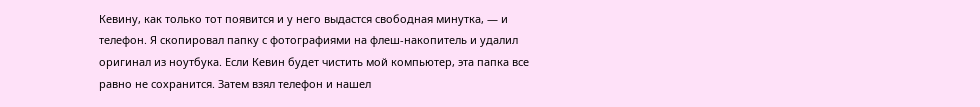Кевину, как только тот появится и у него выдастся свободная минутка, — и телефон. Я скопировал папку с фотографиями на флеш-накопитель и удалил оригинал из ноутбука. Если Кевин будет чистить мой компьютер, эта папка все равно не сохранится. Затем взял телефон и нашел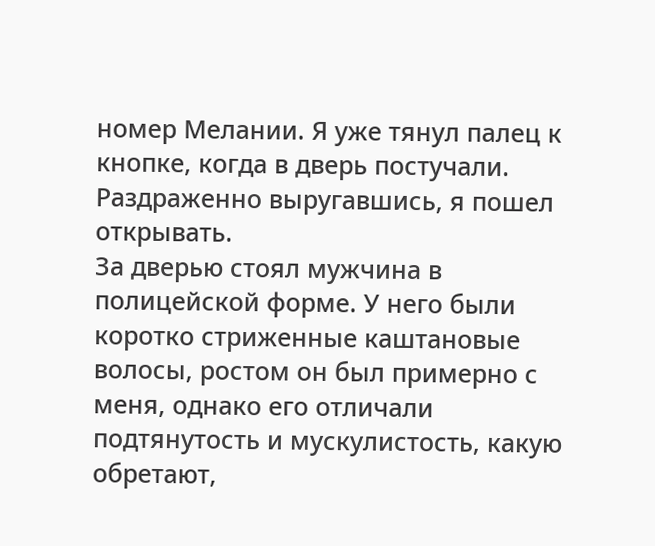номер Мелании. Я уже тянул палец к кнопке, когда в дверь постучали.
Раздраженно выругавшись, я пошел открывать.
За дверью стоял мужчина в полицейской форме. У него были коротко стриженные каштановые волосы, ростом он был примерно с меня, однако его отличали подтянутость и мускулистость, какую обретают,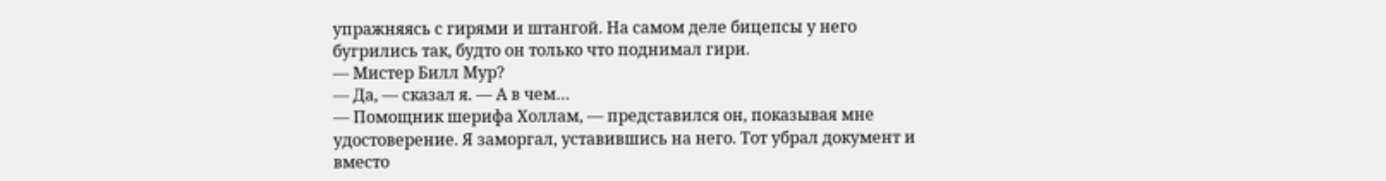упражняясь с гирями и штангой. На самом деле бицепсы у него бугрились так, будто он только что поднимал гири.
— Мистер Билл Мур?
— Да, — сказал я. — А в чем…
— Помощник шерифа Холлам, — представился он, показывая мне удостоверение. Я заморгал, уставившись на него. Тот убрал документ и вместо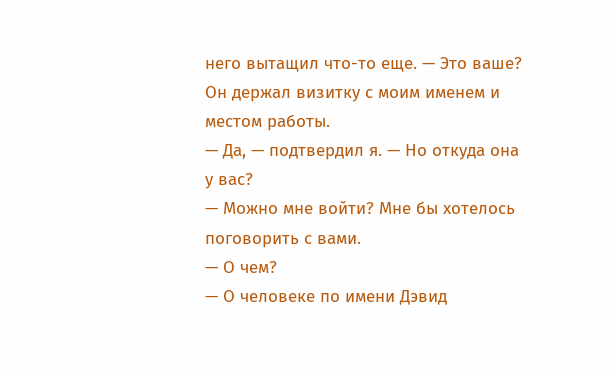него вытащил что-то еще. — Это ваше?
Он держал визитку с моим именем и местом работы.
— Да, — подтвердил я. — Но откуда она у вас?
— Можно мне войти? Мне бы хотелось поговорить с вами.
— О чем?
— О человеке по имени Дэвид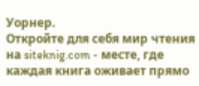Уорнер.
Откройте для себя мир чтения на siteknig.com - месте, где каждая книга оживает прямо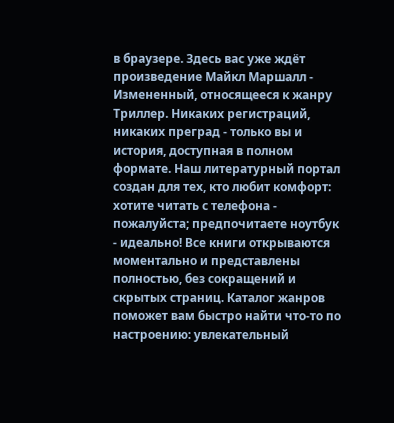в браузере. Здесь вас уже ждёт произведение Майкл Маршалл - Измененный, относящееся к жанру Триллер. Никаких регистраций, никаких преград - только вы и история, доступная в полном формате. Наш литературный портал создан для тех, кто любит комфорт: хотите читать с телефона - пожалуйста; предпочитаете ноутбук - идеально! Все книги открываются моментально и представлены полностью, без сокращений и скрытых страниц. Каталог жанров поможет вам быстро найти что-то по настроению: увлекательный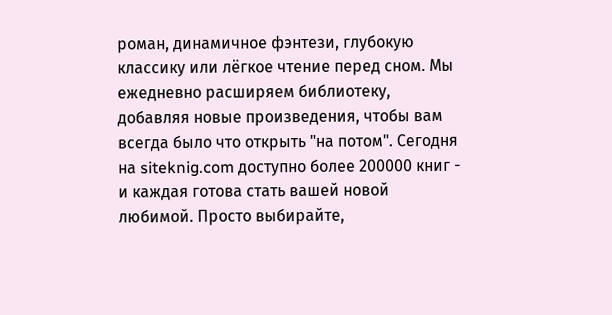роман, динамичное фэнтези, глубокую классику или лёгкое чтение перед сном. Мы ежедневно расширяем библиотеку, добавляя новые произведения, чтобы вам всегда было что открыть "на потом". Сегодня на siteknig.com доступно более 200000 книг - и каждая готова стать вашей новой любимой. Просто выбирайте,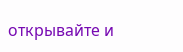открывайте и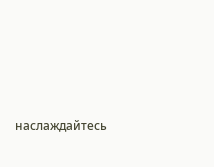наслаждайтесь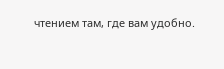чтением там, где вам удобно.